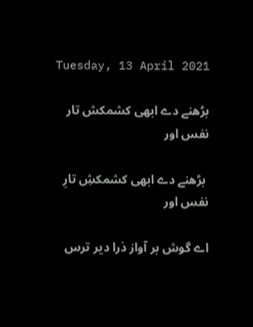Tuesday, 13 April 2021

بڑھنے دے ابھی کشمکش تار نفس اور

 بڑھنے دے ابھی کشمکشِ تارِ نفس اور

اے گوش بر آواز ذرا دیر ترس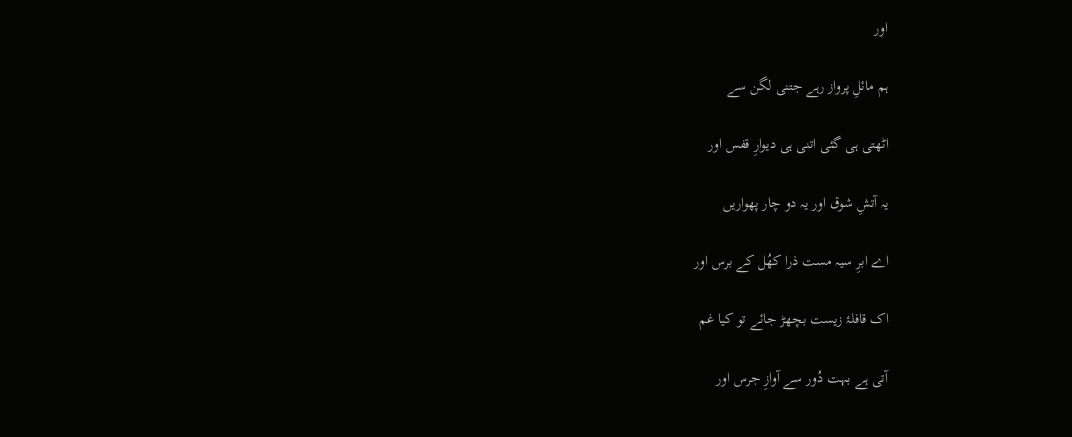اور

ہم مائلِ پرواز رہے جتنی لگن سے

اٹھتی ہی گئی اتنی ہی دیوارِ قفس اور

یہ آتشِ شوق اور یہ دو چار پھواریں

اے ابرِ سیہ مست ذرا کھُل کے برس اور

اک قافلۂ زیست بچھڑ جائے تو کیا غم

آتی ہے بہت دُور سے آوازِ جرس اور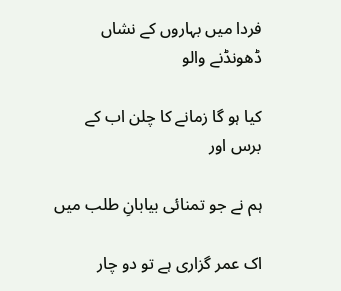فردا میں بہاروں کے نشاں ڈھونڈنے والو

کیا ہو گا زمانے کا چلن اب کے برس اور

ہم نے جو تمنائی بیابانِ طلب میں

اک عمر گزاری ہے تو دو چار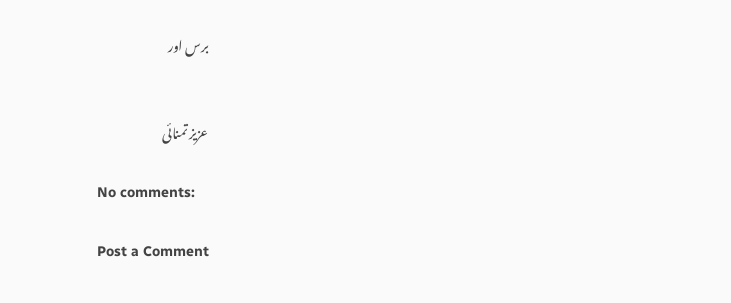برس اور


عزیز تمنائی

No comments:

Post a Comment